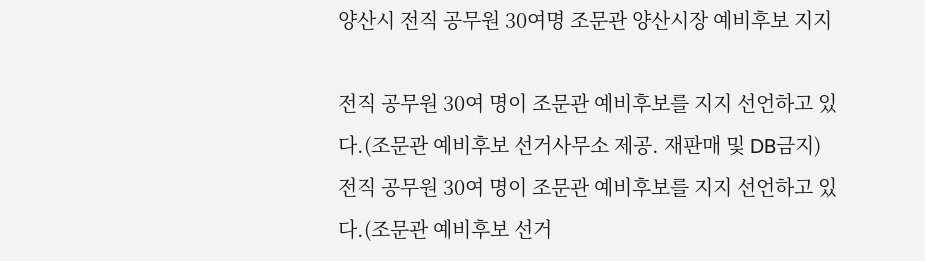양산시 전직 공무원 30여명 조문관 양산시장 예비후보 지지

전직 공무원 30여 명이 조문관 예비후보를 지지 선언하고 있다.(조문관 예비후보 선거사무소 제공. 재판매 및 DB금지)
전직 공무원 30여 명이 조문관 예비후보를 지지 선언하고 있다.(조문관 예비후보 선거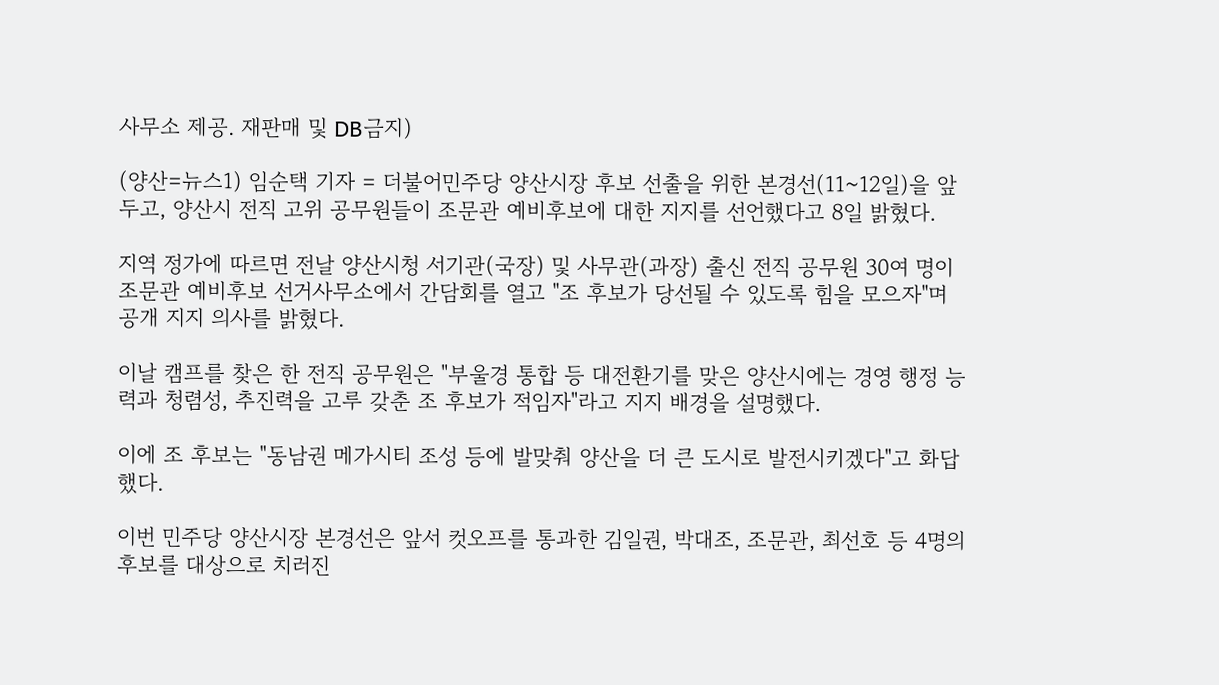사무소 제공. 재판매 및 DB금지)

(양산=뉴스1) 임순택 기자 = 더불어민주당 양산시장 후보 선출을 위한 본경선(11~12일)을 앞두고, 양산시 전직 고위 공무원들이 조문관 예비후보에 대한 지지를 선언했다고 8일 밝혔다.

지역 정가에 따르면 전날 양산시청 서기관(국장) 및 사무관(과장) 출신 전직 공무원 30여 명이 조문관 예비후보 선거사무소에서 간담회를 열고 "조 후보가 당선될 수 있도록 힘을 모으자"며 공개 지지 의사를 밝혔다.

이날 캠프를 찾은 한 전직 공무원은 "부울경 통합 등 대전환기를 맞은 양산시에는 경영 행정 능력과 청렴성, 추진력을 고루 갖춘 조 후보가 적임자"라고 지지 배경을 설명했다.

이에 조 후보는 "동남권 메가시티 조성 등에 발맞춰 양산을 더 큰 도시로 발전시키겠다"고 화답했다.

이번 민주당 양산시장 본경선은 앞서 컷오프를 통과한 김일권, 박대조, 조문관, 최선호 등 4명의 후보를 대상으로 치러진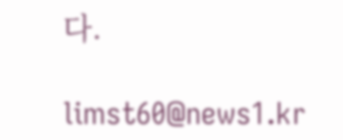다.

limst60@news1.kr